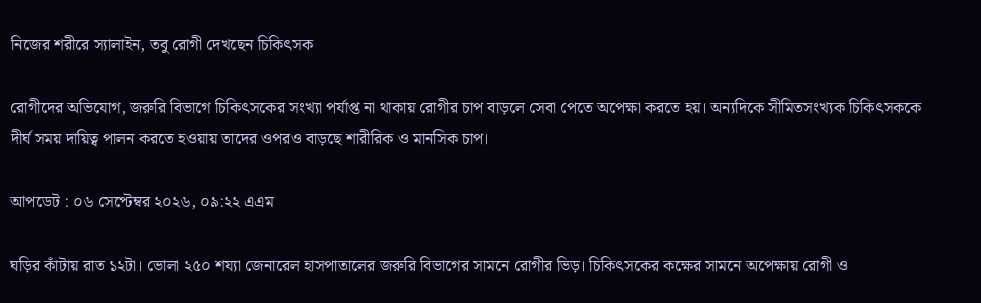নিজের শরীরে স্যালাইন, তবু রোগী দেখছেন চিকিৎসক

রোগীদের অভিযোগ, জরুরি বিভাগে চিকিৎসকের সংখ্যা পর্যাপ্ত না থাকায় রোগীর চাপ বাড়লে সেবা পেতে অপেক্ষা করতে হয়। অন্যদিকে সীমিতসংখ্যক চিকিৎসককে দীর্ঘ সময় দায়িত্ব পালন করতে হওয়ায় তাদের ওপরও বাড়ছে শারীরিক ও মানসিক চাপ।

আপডেট : ০৬ সেপ্টেম্বর ২০২৬, ০৯:২২ এএম

ঘড়ির কাঁটায় রাত ১২টা। ভোলা ২৫০ শয্যা জেনারেল হাসপাতালের জরুরি বিভাগের সামনে রোগীর ভিড়। চিকিৎসকের কক্ষের সামনে অপেক্ষায় রোগী ও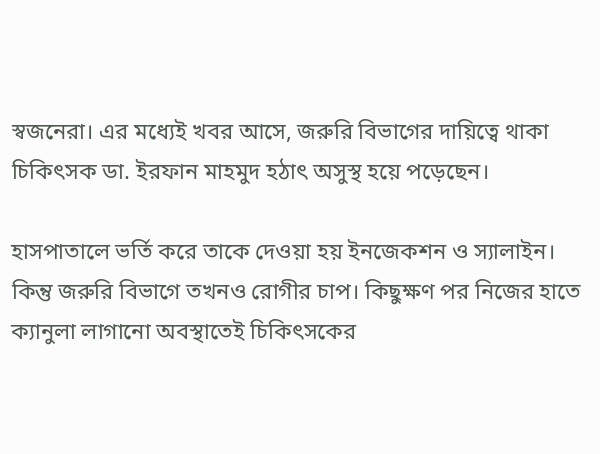স্বজনেরা। এর মধ্যেই খবর আসে, জরুরি বিভাগের দায়িত্বে থাকা চিকিৎসক ডা. ইরফান মাহমুদ হঠাৎ অসুস্থ হয়ে পড়েছেন।

হাসপাতালে ভর্তি করে তাকে দেওয়া হয় ইনজেকশন ও স্যালাইন। কিন্তু জরুরি বিভাগে তখনও রোগীর চাপ। কিছুক্ষণ পর নিজের হাতে ক্যানুলা লাগানো অবস্থাতেই চিকিৎসকের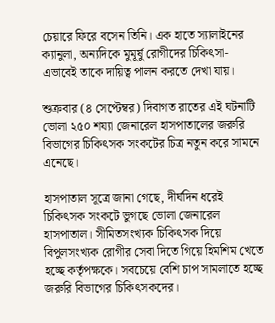চেয়ারে ফিরে বসেন তিনি। এক হাতে স্যালাইনের ক্যানুলা, অন্যদিকে মুমূর্ষু রোগীদের চিকিৎসা-এভাবেই তাকে দায়িত্ব পালন করতে দেখা যায়।

শুক্রবার (৪ সেপ্টেম্বর) দিবাগত রাতের এই ঘটনাটি ভোলা ২৫০ শয্যা জেনারেল হাসপাতালের জরুরি বিভাগের চিকিৎসক সংকটের চিত্র নতুন করে সামনে এনেছে।

হাসপাতাল সূত্রে জানা গেছে, দীর্ঘদিন ধরেই চিকিৎসক সংকটে ভুগছে ভোলা জেনারেল হাসপাতাল। সীমিতসংখ্যক চিকিৎসক দিয়ে বিপুলসংখ্যক রোগীর সেবা দিতে গিয়ে হিমশিম খেতে হচ্ছে কর্তৃপক্ষকে। সবচেয়ে বেশি চাপ সামলাতে হচ্ছে জরুরি বিভাগের চিকিৎসকদের।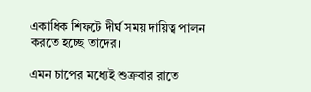একাধিক শিফটে দীর্ঘ সময় দায়িত্ব পালন করতে হচ্ছে তাদের।

এমন চাপের মধ্যেই শুক্রবার রাতে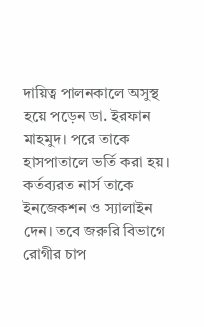দায়িত্ব পালনকালে অসুস্থ হয়ে পড়েন ডা. ইরফান মাহমুদ। পরে তাকে হাসপাতালে ভর্তি করা হয়। কর্তব্যরত নার্স তাকে ইনজেকশন ও স্যালাইন দেন। তবে জরুরি বিভাগে রোগীর চাপ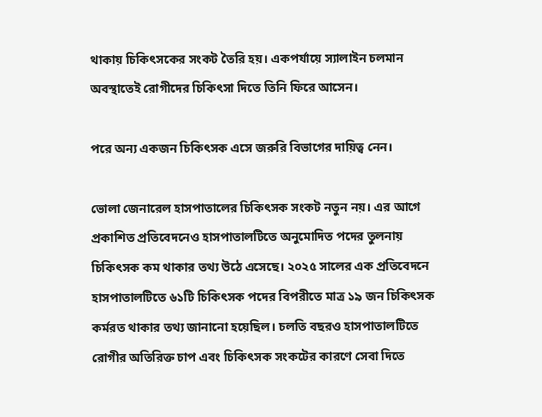থাকায় চিকিৎসকের সংকট তৈরি হয়। একপর্যায়ে স্যালাইন চলমান অবস্থাতেই রোগীদের চিকিৎসা দিতে তিনি ফিরে আসেন।

পরে অন্য একজন চিকিৎসক এসে জরুরি বিভাগের দায়িত্ব নেন।

ভোলা জেনারেল হাসপাতালের চিকিৎসক সংকট নতুন নয়। এর আগে প্রকাশিত প্রতিবেদনেও হাসপাতালটিতে অনুমোদিত পদের তুলনায় চিকিৎসক কম থাকার তথ্য উঠে এসেছে। ২০২৫ সালের এক প্রতিবেদনে হাসপাতালটিতে ৬১টি চিকিৎসক পদের বিপরীতে মাত্র ১৯ জন চিকিৎসক কর্মরত থাকার তথ্য জানানো হয়েছিল। চলতি বছরও হাসপাতালটিতে রোগীর অতিরিক্ত চাপ এবং চিকিৎসক সংকটের কারণে সেবা দিতে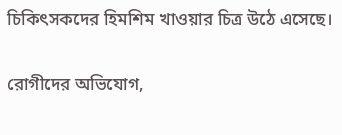চিকিৎসকদের হিমশিম খাওয়ার চিত্র উঠে এসেছে।

রোগীদের অভিযোগ,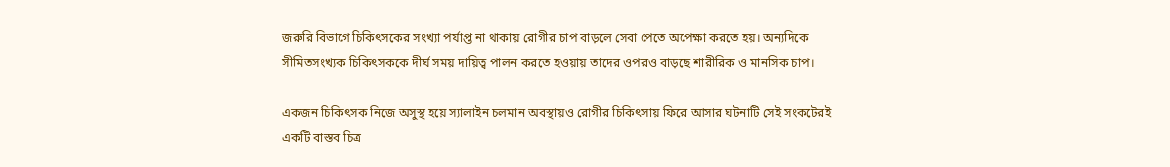জরুরি বিভাগে চিকিৎসকের সংখ্যা পর্যাপ্ত না থাকায় রোগীর চাপ বাড়লে সেবা পেতে অপেক্ষা করতে হয়। অন্যদিকে সীমিতসংখ্যক চিকিৎসককে দীর্ঘ সময় দায়িত্ব পালন করতে হওয়ায় তাদের ওপরও বাড়ছে শারীরিক ও মানসিক চাপ।

একজন চিকিৎসক নিজে অসুস্থ হয়ে স্যালাইন চলমান অবস্থায়ও রোগীর চিকিৎসায় ফিরে আসার ঘটনাটি সেই সংকটেরই একটি বাস্তব চিত্র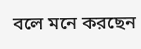বলে মনে করছেন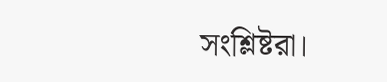সংশ্লিষ্টরা।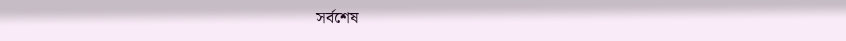সর্বশেষ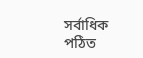সর্বাধিক পঠিত